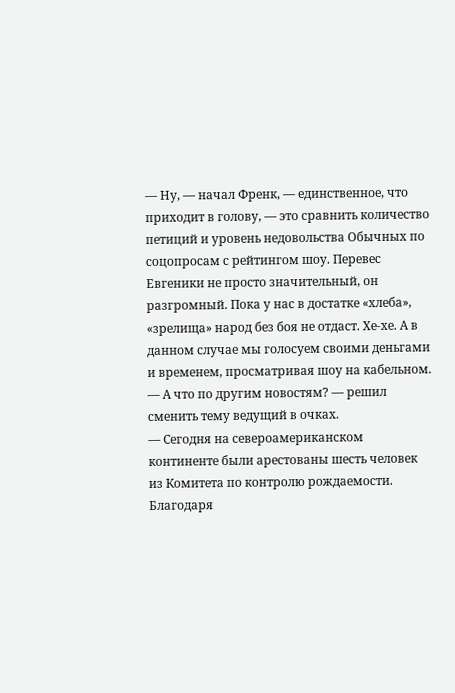― Ну, ― начал Френк, ― единственное, что приходит в голову, ― это сравнить количество петиций и уровень недовольства Обычных по соцопросам с рейтингом шоу. Перевес Евгеники не просто значительный, он разгромный. Пока у нас в достатке «хлеба», «зрелища» народ без боя не отдаст. Хе-хе. А в данном случае мы голосуем своими деньгами и временем, просматривая шоу на кабельном.
― А что по другим новостям? ― решил сменить тему ведущий в очках.
― Сегодня на североамериканском континенте были арестованы шесть человек из Комитета по контролю рождаемости. Благодаря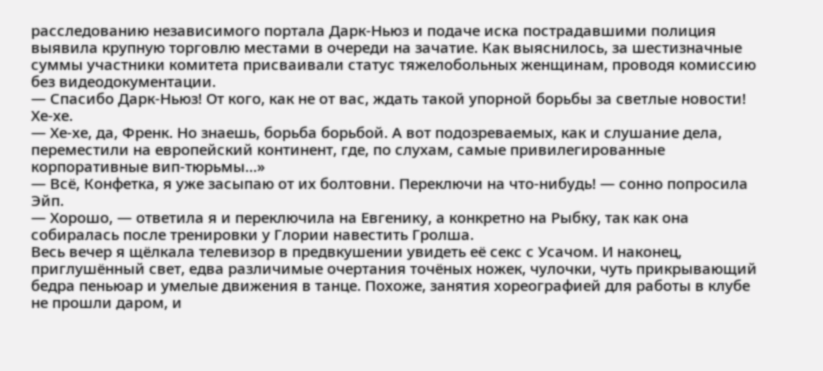расследованию независимого портала Дарк-Ньюз и подаче иска пострадавшими полиция выявила крупную торговлю местами в очереди на зачатие. Как выяснилось, за шестизначные суммы участники комитета присваивали статус тяжелобольных женщинам, проводя комиссию без видеодокументации.
― Спасибо Дарк-Ньюз! От кого, как не от вас, ждать такой упорной борьбы за светлые новости! Хе-хе.
― Хе-хе, да, Френк. Но знаешь, борьба борьбой. А вот подозреваемых, как и слушание дела, переместили на европейский континент, где, по слухам, самые привилегированные корпоративные вип-тюрьмы…»
— Всё, Конфетка, я уже засыпаю от их болтовни. Переключи на что-нибудь! ― сонно попросила Эйп.
― Хорошо, ― ответила я и переключила на Евгенику, а конкретно на Рыбку, так как она собиралась после тренировки у Глории навестить Гролша.
Весь вечер я щёлкала телевизор в предвкушении увидеть её секс с Усачом. И наконец, приглушённый свет, едва различимые очертания точёных ножек, чулочки, чуть прикрывающий бедра пеньюар и умелые движения в танце. Похоже, занятия хореографией для работы в клубе не прошли даром, и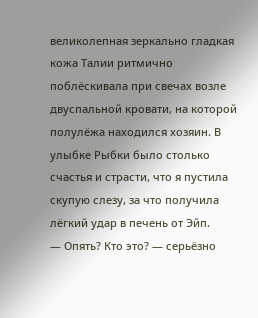великолепная зеркально гладкая кожа Талии ритмично поблёскивала при свечах возле двуспальной кровати, на которой полулёжа находился хозяин. В улыбке Рыбки было столько счастья и страсти, что я пустила скупую слезу, за что получила лёгкий удар в печень от Эйп.
― Опять? Кто это? ― серьёзно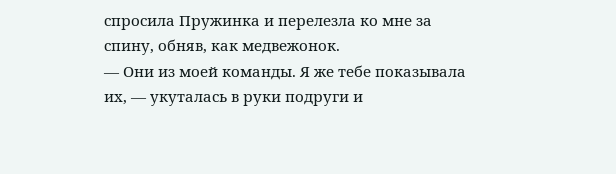спросила Пружинка и перелезла ко мне за спину, обняв, как медвежонок.
― Они из моей команды. Я же тебе показывала их, ― укуталась в руки подруги и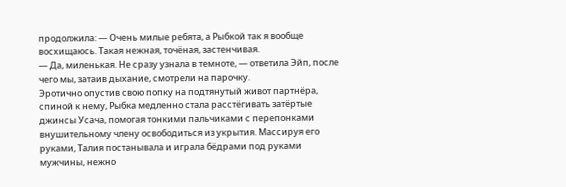продолжила: ― Очень милые ребята, а Рыбкой так я вообще восхищаюсь. Такая нежная, точёная, застенчивая.
― Да, миленькая. Не сразу узнала в темноте, ― ответила Эйп, после чего мы, затаив дыхание, смотрели на парочку.
Эротично опустив свою попку на подтянутый живот партнёра, спиной к нему, Рыбка медленно стала расстёгивать затёртые джинсы Усача, помогая тонкими пальчиками с перепонками внушительному члену освободиться из укрытия. Массируя его руками, Талия постанывала и играла бёдрами под руками мужчины, нежно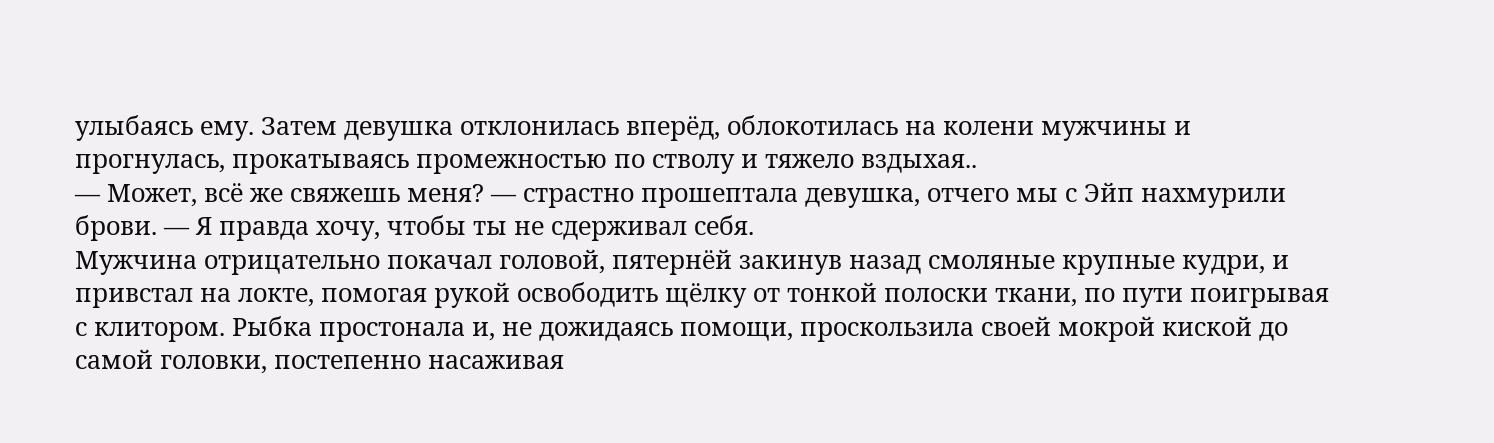улыбаясь ему. Затем девушка отклонилась вперёд, облокотилась на колени мужчины и прогнулась, прокатываясь промежностью по стволу и тяжело вздыхая..
― Может, всё же свяжешь меня? ― страстно прошептала девушка, отчего мы с Эйп нахмурили брови. ― Я правда хочу, чтобы ты не сдерживал себя.
Мужчина отрицательно покачал головой, пятернёй закинув назад смоляные крупные кудри, и привстал на локте, помогая рукой освободить щёлку от тонкой полоски ткани, по пути поигрывая с клитором. Рыбка простонала и, не дожидаясь помощи, проскользила своей мокрой киской до самой головки, постепенно насаживая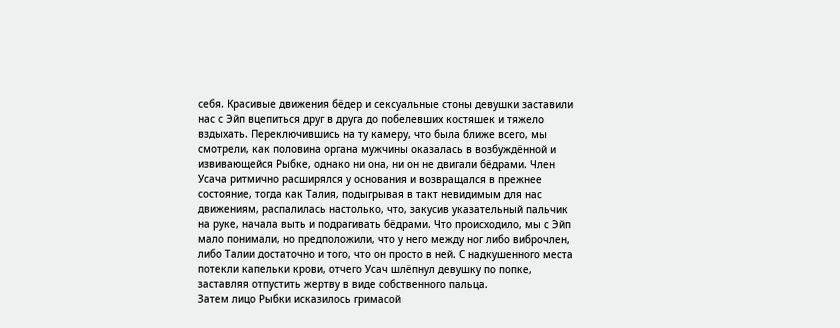себя. Красивые движения бёдер и сексуальные стоны девушки заставили нас с Эйп вцепиться друг в друга до побелевших костяшек и тяжело вздыхать. Переключившись на ту камеру, что была ближе всего, мы смотрели, как половина органа мужчины оказалась в возбуждённой и извивающейся Рыбке, однако ни она, ни он не двигали бёдрами. Член Усача ритмично расширялся у основания и возвращался в прежнее состояние, тогда как Талия, подыгрывая в такт невидимым для нас движениям, распалилась настолько, что, закусив указательный пальчик на руке, начала выть и подрагивать бёдрами. Что происходило, мы с Эйп мало понимали, но предположили, что у него между ног либо виброчлен, либо Талии достаточно и того, что он просто в ней. С надкушенного места потекли капельки крови, отчего Усач шлёпнул девушку по попке, заставляя отпустить жертву в виде собственного пальца.
Затем лицо Рыбки исказилось гримасой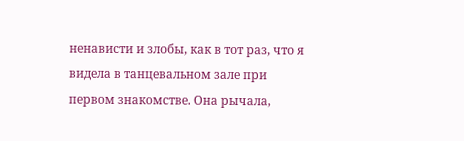ненависти и злобы, как в тот раз, что я видела в танцевальном зале при первом знакомстве. Она рычала,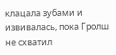клацала зубами и извивалась, пока Гролш не схватил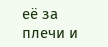её за плечи и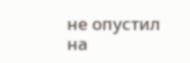не опустил на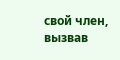свой член, вызвав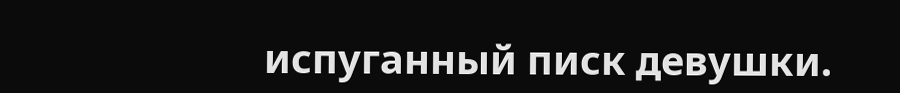испуганный писк девушки.